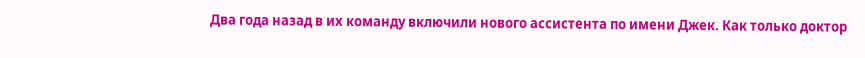Два года назад в их команду включили нового ассистента по имени Джек. Как только доктор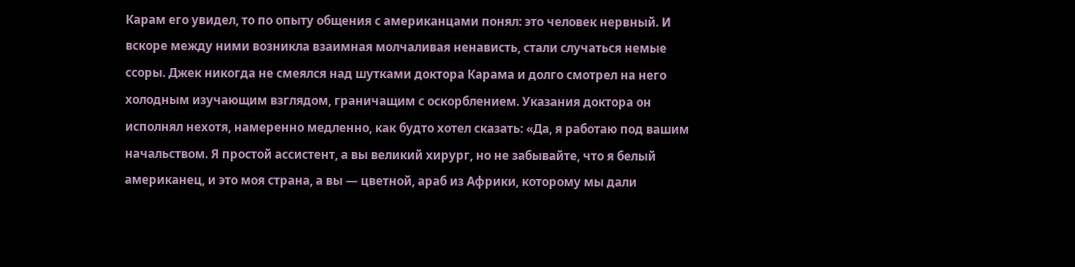Карам его увидел, то по опыту общения с американцами понял: это человек нервный. И вскоре между ними возникла взаимная молчаливая ненависть, стали случаться немые ссоры. Джек никогда не смеялся над шутками доктора Карама и долго смотрел на него холодным изучающим взглядом, граничащим с оскорблением. Указания доктора он исполнял нехотя, намеренно медленно, как будто хотел сказать: «Да, я работаю под вашим начальством. Я простой ассистент, а вы великий хирург, но не забывайте, что я белый американец, и это моя страна, а вы — цветной, араб из Африки, которому мы дали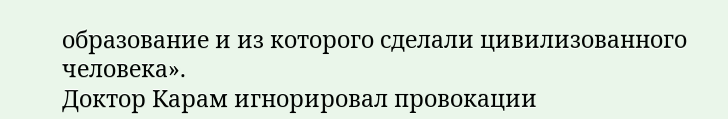образование и из которого сделали цивилизованного человека».
Доктор Карам игнорировал провокации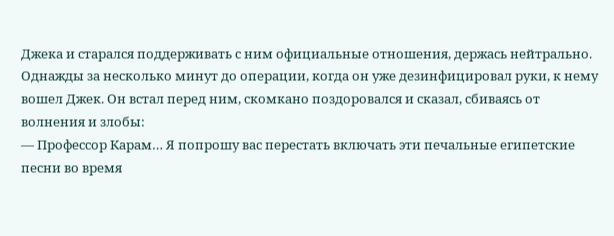Джека и старался поддерживать с ним официальные отношения, держась нейтрально. Однажды за несколько минут до операции, когда он уже дезинфицировал руки, к нему вошел Джек. Он встал перед ним, скомкано поздоровался и сказал, сбиваясь от волнения и злобы:
— Профессор Карам… Я попрошу вас перестать включать эти печальные египетские песни во время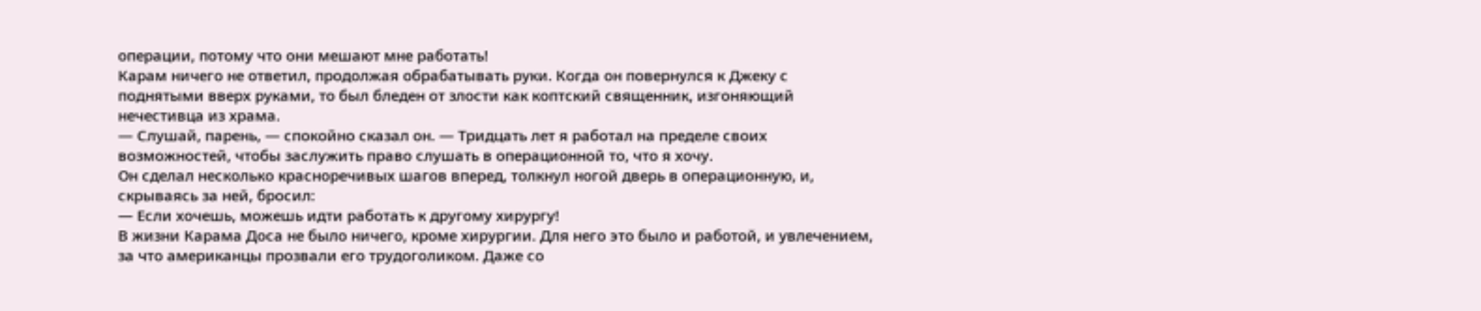операции, потому что они мешают мне работать!
Карам ничего не ответил, продолжая обрабатывать руки. Когда он повернулся к Джеку с поднятыми вверх руками, то был бледен от злости как коптский священник, изгоняющий нечестивца из храма.
— Слушай, парень, — спокойно сказал он. — Тридцать лет я работал на пределе своих возможностей, чтобы заслужить право слушать в операционной то, что я хочу.
Он сделал несколько красноречивых шагов вперед, толкнул ногой дверь в операционную, и, скрываясь за ней, бросил:
— Если хочешь, можешь идти работать к другому хирургу!
В жизни Карама Доса не было ничего, кроме хирургии. Для него это было и работой, и увлечением, за что американцы прозвали его трудоголиком. Даже со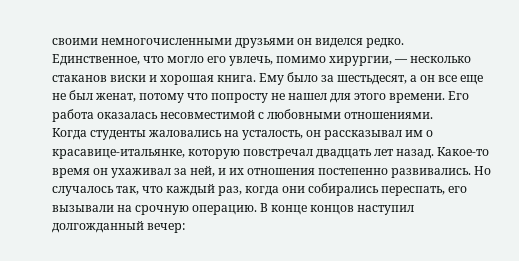своими немногочисленными друзьями он виделся редко. Единственное, что могло его увлечь, помимо хирургии, — несколько стаканов виски и хорошая книга. Ему было за шестьдесят, а он все еще не был женат, потому что попросту не нашел для этого времени. Его работа оказалась несовместимой с любовными отношениями.
Когда студенты жаловались на усталость, он рассказывал им о красавице-итальянке, которую повстречал двадцать лет назад. Какое-то время он ухаживал за ней, и их отношения постепенно развивались. Но случалось так, что каждый раз, когда они собирались переспать, его вызывали на срочную операцию. В конце концов наступил долгожданный вечер: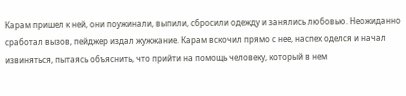Карам пришел к ней, они поужинали, выпили, сбросили одежду и занялись любовью. Неожиданно сработал вызов, пейджер издал жужжание. Карам вскочил прямо с нее, наспех оделся и начал извиняться, пытаясь объяснить, что прийти на помощь человеку, который в нем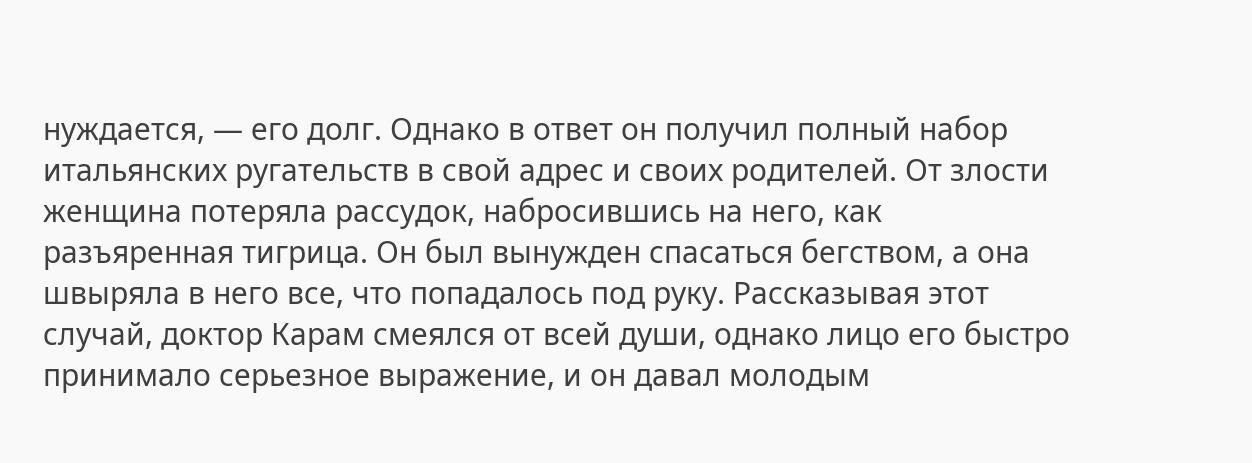нуждается, — его долг. Однако в ответ он получил полный набор итальянских ругательств в свой адрес и своих родителей. От злости женщина потеряла рассудок, набросившись на него, как разъяренная тигрица. Он был вынужден спасаться бегством, а она швыряла в него все, что попадалось под руку. Рассказывая этот случай, доктор Карам смеялся от всей души, однако лицо его быстро принимало серьезное выражение, и он давал молодым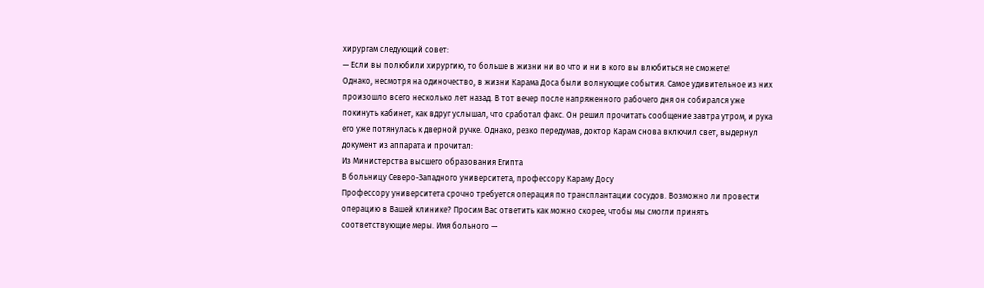хирургам следующий совет:
— Если вы полюбили хирургию, то больше в жизни ни во что и ни в кого вы влюбиться не сможете!
Однако, несмотря на одиночество, в жизни Карама Доса были волнующие события. Самое удивительное из них произошло всего несколько лет назад. В тот вечер после напряженного рабочего дня он собирался уже покинуть кабинет, как вдруг услышал, что сработал факс. Он решил прочитать сообщение завтра утром, и рука его уже потянулась к дверной ручке. Однако, резко передумав, доктор Карам снова включил свет, выдернул документ из аппарата и прочитал:
Из Министерства высшего образования Египта
В больницу Северо-Западного университета, профессору Караму Досу
Профессору университета срочно требуется операция по трансплантации сосудов. Возможно ли провести операцию в Вашей клинике? Просим Вас ответить как можно скорее, чтобы мы смогли принять соответствующие меры. Имя больного —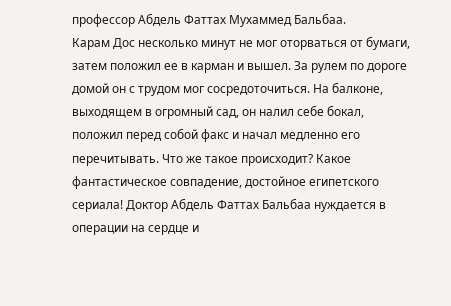профессор Абдель Фаттах Мухаммед Бальбаа.
Карам Дос несколько минут не мог оторваться от бумаги, затем положил ее в карман и вышел. За рулем по дороге домой он с трудом мог сосредоточиться. На балконе, выходящем в огромный сад, он налил себе бокал, положил перед собой факс и начал медленно его перечитывать. Что же такое происходит? Какое фантастическое совпадение, достойное египетского сериала! Доктор Абдель Фаттах Бальбаа нуждается в операции на сердце и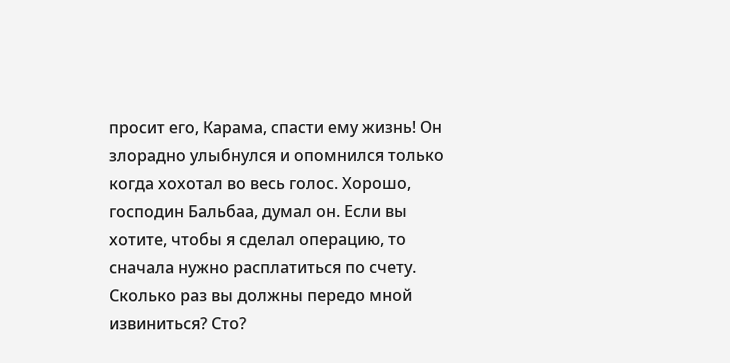просит его, Карама, спасти ему жизнь! Он злорадно улыбнулся и опомнился только когда хохотал во весь голос. Хорошо, господин Бальбаа, думал он. Если вы хотите, чтобы я сделал операцию, то сначала нужно расплатиться по счету. Сколько раз вы должны передо мной извиниться? Сто?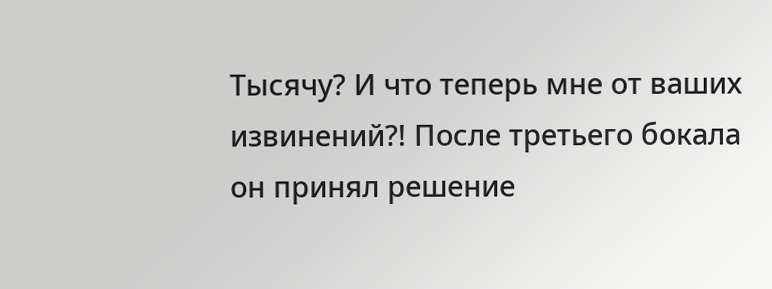Тысячу? И что теперь мне от ваших извинений?! После третьего бокала он принял решение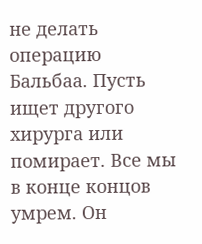не делать операцию Бальбаа. Пусть ищет другого хирурга или помирает. Все мы в конце концов умрем. Он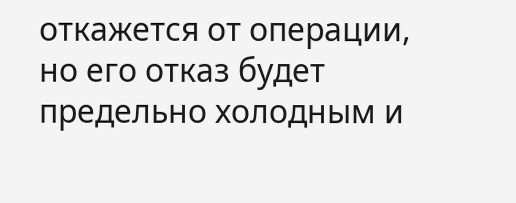откажется от операции, но его отказ будет предельно холодным и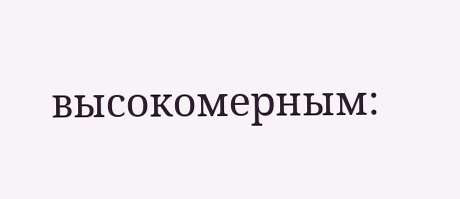высокомерным: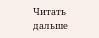Читать дальше